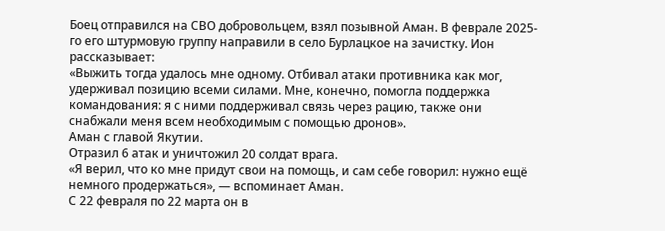Боец отправился на СВО добровольцем, взял позывной Аман. В феврале 2025-го его штурмовую группу направили в село Бурлацкое на зачистку. Ион рассказывает:
«Выжить тогда удалось мне одному. Отбивал атаки противника как мог, удерживал позицию всеми силами. Мне, конечно, помогла поддержка командования: я с ними поддерживал связь через рацию, также они снабжали меня всем необходимым с помощью дронов».
Аман с главой Якутии.
Отразил 6 атак и уничтожил 20 солдат врага.
«Я верил, что ко мне придут свои на помощь, и сам себе говорил: нужно ещё немного продержаться», — вспоминает Аман.
С 22 февраля по 22 марта он в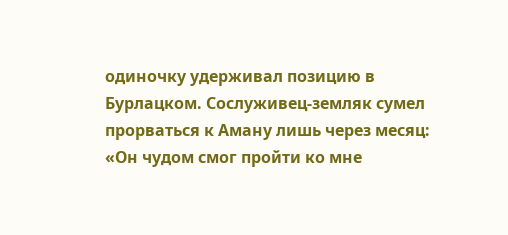одиночку удерживал позицию в Бурлацком. Сослуживец-земляк сумел прорваться к Аману лишь через месяц:
«Он чудом смог пройти ко мне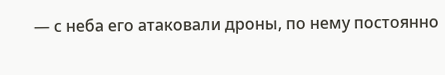— с неба его атаковали дроны, по нему постоянно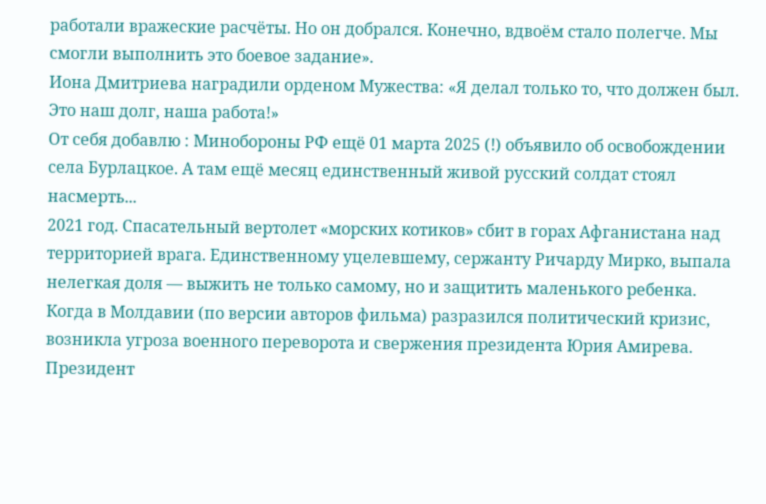работали вражеские расчёты. Но он добрался. Конечно, вдвоём стало полегче. Мы смогли выполнить это боевое задание».
Иона Дмитриева наградили орденом Мужества: «Я делал только то, что должен был. Это наш долг, наша работа!»
От себя добавлю : Минобороны РФ ещё 01 марта 2025 (!) объявило об освобождении села Бурлацкое. А там ещё месяц единственный живой русский солдат стоял насмерть...
2021 год. Спасательный вертолет «морских котиков» сбит в горах Афганистана над территорией врага. Единственному уцелевшему, сержанту Ричарду Мирко, выпала нелегкая доля — выжить не только самому, но и защитить маленького ребенка.
Когда в Молдавии (по версии авторов фильма) разразился политический кризис, возникла угроза военного переворота и свержения президента Юрия Амирева. Президент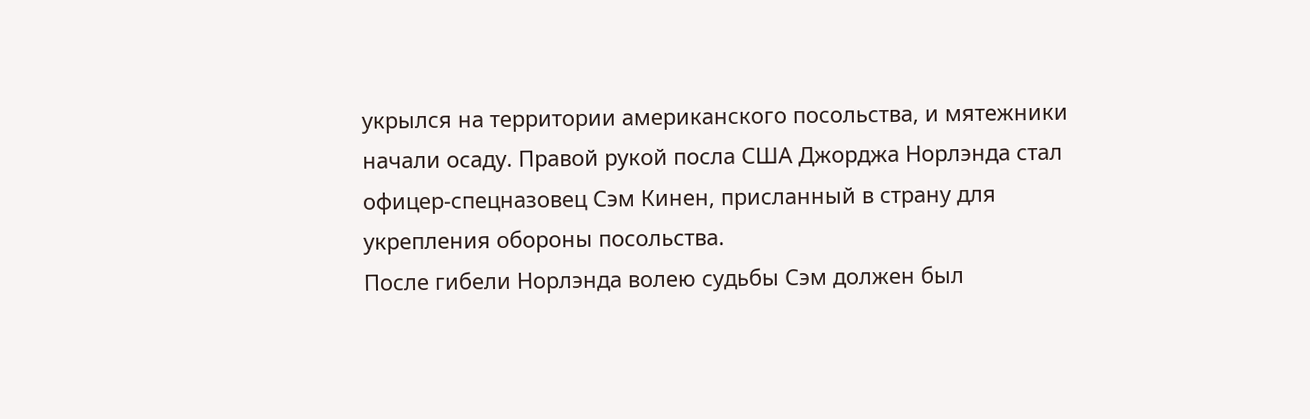укрылся на территории американского посольства, и мятежники начали осаду. Правой рукой посла США Джорджа Норлэнда стал офицер-спецназовец Сэм Кинен, присланный в страну для укрепления обороны посольства.
После гибели Норлэнда волею судьбы Сэм должен был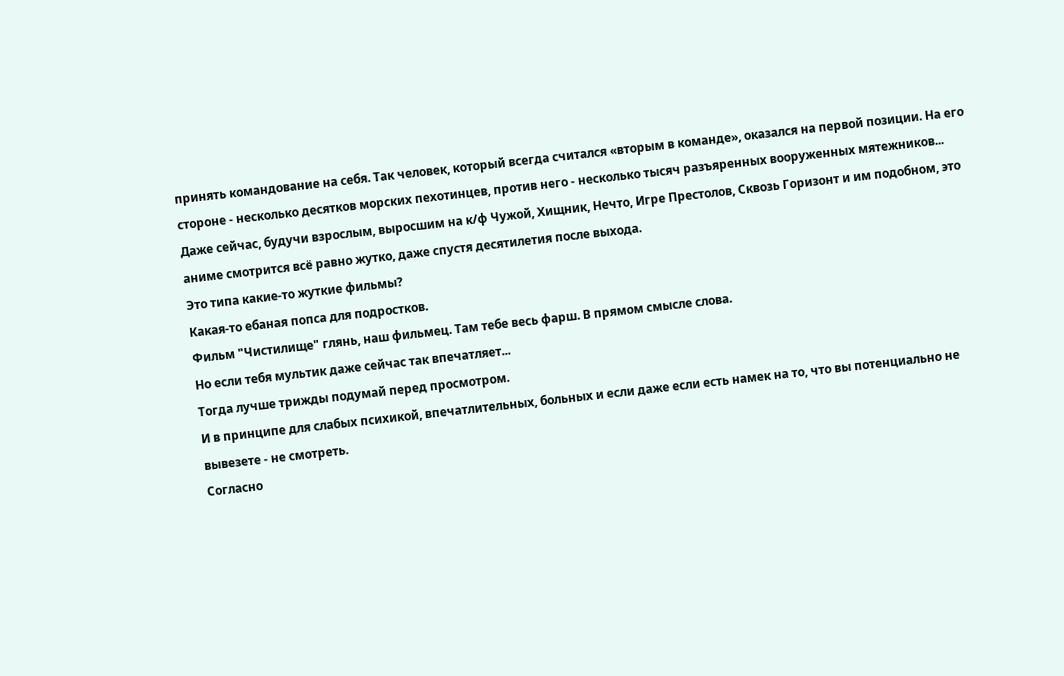принять командование на себя. Так человек, который всегда считался «вторым в команде», оказался на первой позиции. На его стороне - несколько десятков морских пехотинцев, против него - несколько тысяч разъяренных вооруженных мятежников...
Даже сейчас, будучи взрослым, выросшим на к/ф Чужой, Хищник, Нечто, Игре Престолов, Сквозь Горизонт и им подобном, это аниме смотрится всё равно жутко, даже спустя десятилетия после выхода.
Это типа какие-то жуткие фильмы?
Какая-то ебаная попса для подростков.
Фильм "Чистилище" глянь, наш фильмец. Там тебе весь фарш. В прямом смысле слова.
Но если тебя мультик даже сейчас так впечатляет...
Тогда лучше трижды подумай перед просмотром.
И в принципе для слабых психикой, впечатлительных, больных и если даже если есть намек на то, что вы потенциально не вывезете - не смотреть.
Согласно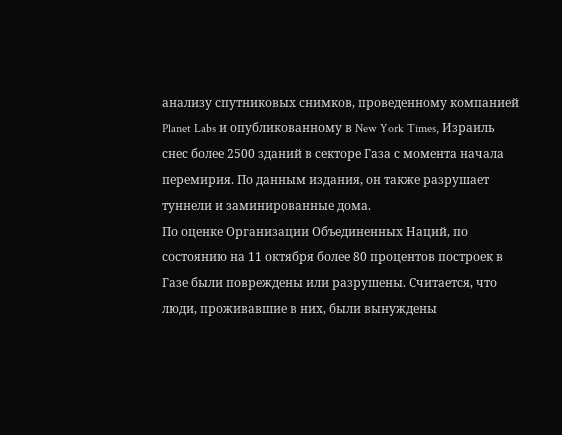анализу спутниковых снимков, проведенному компанией Planet Labs и опубликованному в New York Times, Израиль снес более 2500 зданий в секторе Газа с момента начала перемирия. По данным издания, он также разрушает туннели и заминированные дома.
По оценке Организации Объединенных Наций, по состоянию на 11 октября более 80 процентов построек в Газе были повреждены или разрушены. Считается, что люди, проживавшие в них, были вынуждены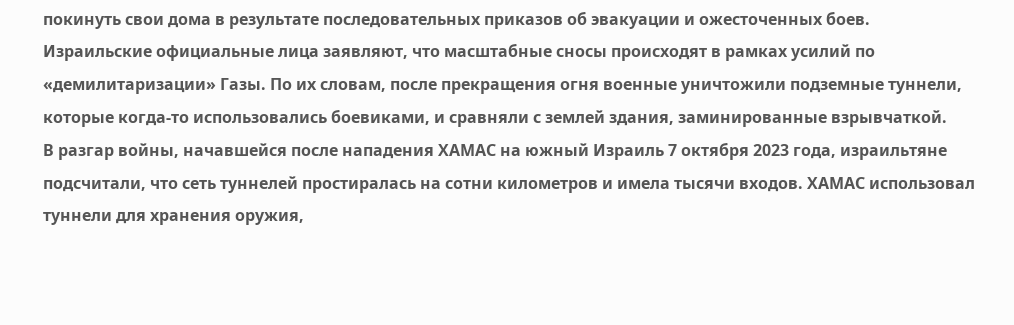покинуть свои дома в результате последовательных приказов об эвакуации и ожесточенных боев.
Израильские официальные лица заявляют, что масштабные сносы происходят в рамках усилий по «демилитаризации» Газы. По их словам, после прекращения огня военные уничтожили подземные туннели, которые когда-то использовались боевиками, и сравняли с землей здания, заминированные взрывчаткой.
В разгар войны, начавшейся после нападения ХАМАС на южный Израиль 7 октября 2023 года, израильтяне подсчитали, что сеть туннелей простиралась на сотни километров и имела тысячи входов. ХАМАС использовал туннели для хранения оружия,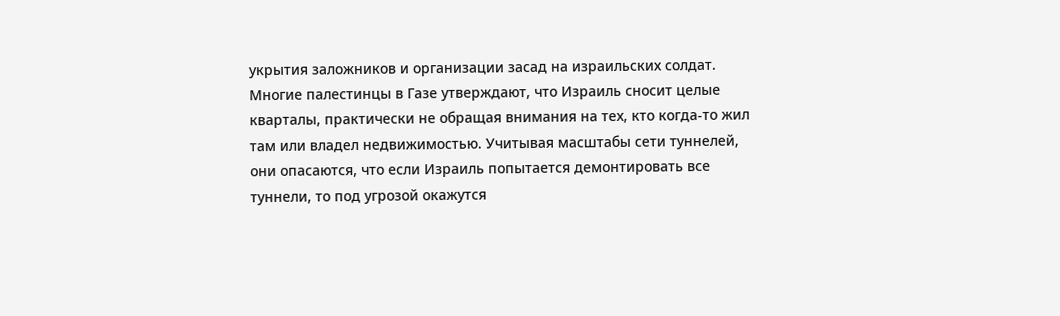укрытия заложников и организации засад на израильских солдат.
Многие палестинцы в Газе утверждают, что Израиль сносит целые кварталы, практически не обращая внимания на тех, кто когда-то жил там или владел недвижимостью. Учитывая масштабы сети туннелей, они опасаются, что если Израиль попытается демонтировать все туннели, то под угрозой окажутся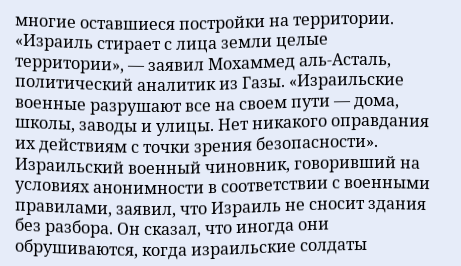многие оставшиеся постройки на территории.
«Израиль стирает с лица земли целые территории», — заявил Мохаммед аль-Асталь, политический аналитик из Газы. «Израильские военные разрушают все на своем пути — дома, школы, заводы и улицы. Нет никакого оправдания их действиям с точки зрения безопасности».
Израильский военный чиновник, говоривший на условиях анонимности в соответствии с военными правилами, заявил, что Израиль не сносит здания без разбора. Он сказал, что иногда они обрушиваются, когда израильские солдаты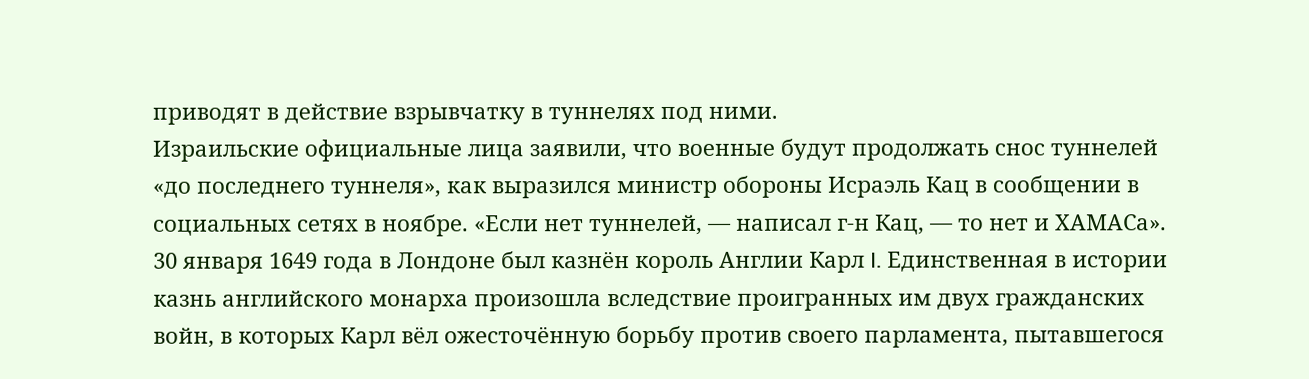приводят в действие взрывчатку в туннелях под ними.
Израильские официальные лица заявили, что военные будут продолжать снос туннелей «до последнего туннеля», как выразился министр обороны Исраэль Кац в сообщении в социальных сетях в ноябре. «Если нет туннелей, — написал г-н Кац, — то нет и ХАМАСа».
30 января 1649 года в Лондоне был казнён король Англии Карл I. Единственная в истории казнь английского монарха произошла вследствие проигранных им двух гражданских войн, в которых Карл вёл ожесточённую борьбу против своего парламента, пытавшегося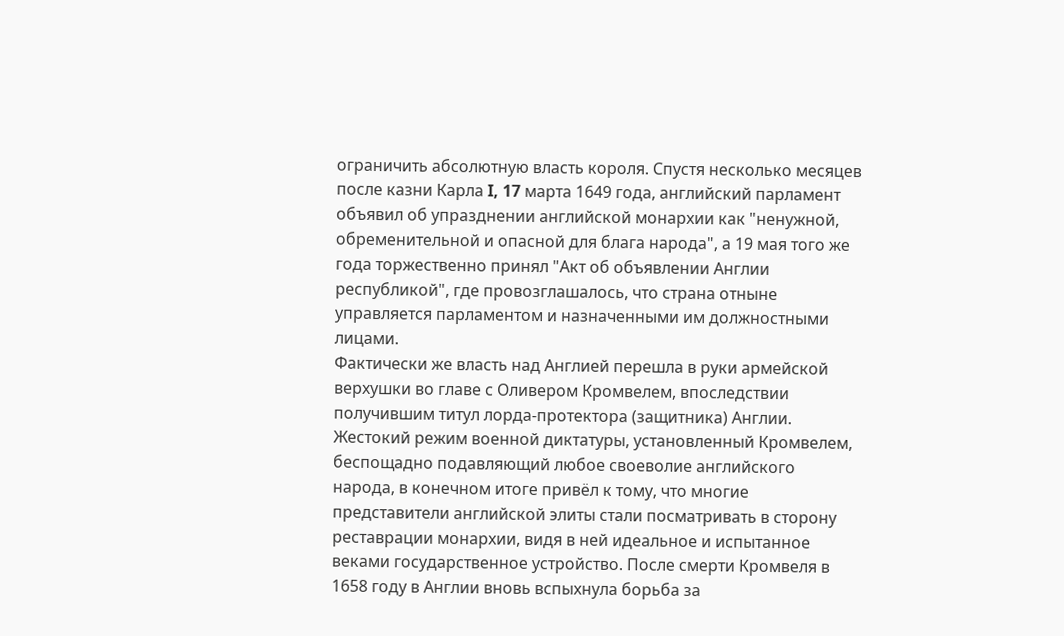ограничить абсолютную власть короля. Спустя несколько месяцев после казни Карла I, 17 марта 1649 года, английский парламент объявил об упразднении английской монархии как "ненужной, обременительной и опасной для блага народа", а 19 мая того же года торжественно принял "Акт об объявлении Англии республикой", где провозглашалось, что страна отныне управляется парламентом и назначенными им должностными лицами.
Фактически же власть над Англией перешла в руки армейской верхушки во главе с Оливером Кромвелем, впоследствии получившим титул лорда-протектора (защитника) Англии. Жестокий режим военной диктатуры, установленный Кромвелем, беспощадно подавляющий любое своеволие английского народа, в конечном итоге привёл к тому, что многие представители английской элиты стали посматривать в сторону реставрации монархии, видя в ней идеальное и испытанное веками государственное устройство. После смерти Кромвеля в 1658 году в Англии вновь вспыхнула борьба за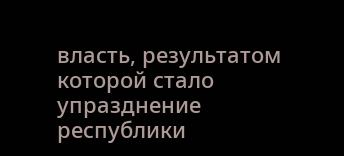власть, результатом которой стало упразднение республики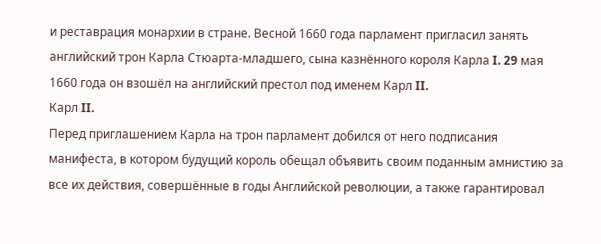и реставрация монархии в стране. Весной 1660 года парламент пригласил занять английский трон Карла Стюарта-младшего, сына казнённого короля Карла I. 29 мая 1660 года он взошёл на английский престол под именем Карл II.
Карл II.
Перед приглашением Карла на трон парламент добился от него подписания манифеста, в котором будущий король обещал объявить своим поданным амнистию за все их действия, совершённые в годы Английской революции, а также гарантировал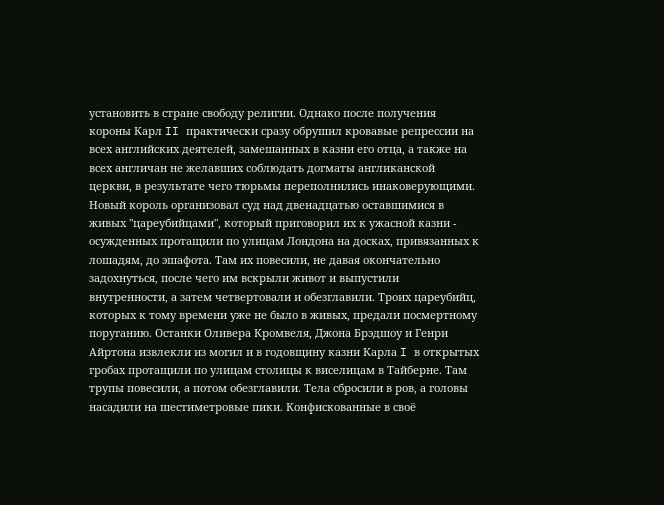установить в стране свободу религии. Однако после получения короны Карл II практически сразу обрушил кровавые репрессии на всех английских деятелей, замешанных в казни его отца, а также на всех англичан не желавших соблюдать догматы англиканской церкви, в результате чего тюрьмы переполнились инаковерующими.
Новый король организовал суд над двенадцатью оставшимися в живых "цареубийцами", который приговорил их к ужасной казни - осужденных протащили по улицам Лондона на досках, привязанных к лошадям, до эшафота. Там их повесили, не давая окончательно задохнуться, после чего им вскрыли живот и выпустили внутренности, а затем четвертовали и обезглавили. Троих цареубийц, которых к тому времени уже не было в живых, предали посмертному поруганию. Останки Оливера Кромвеля, Джона Брэдшоу и Генри Айртона извлекли из могил и в годовщину казни Карла I в открытых гробах протащили по улицам столицы к виселицам в Тайберне. Там трупы повесили, а потом обезглавили. Тела сбросили в ров, а головы насадили на шестиметровые пики. Конфискованные в своё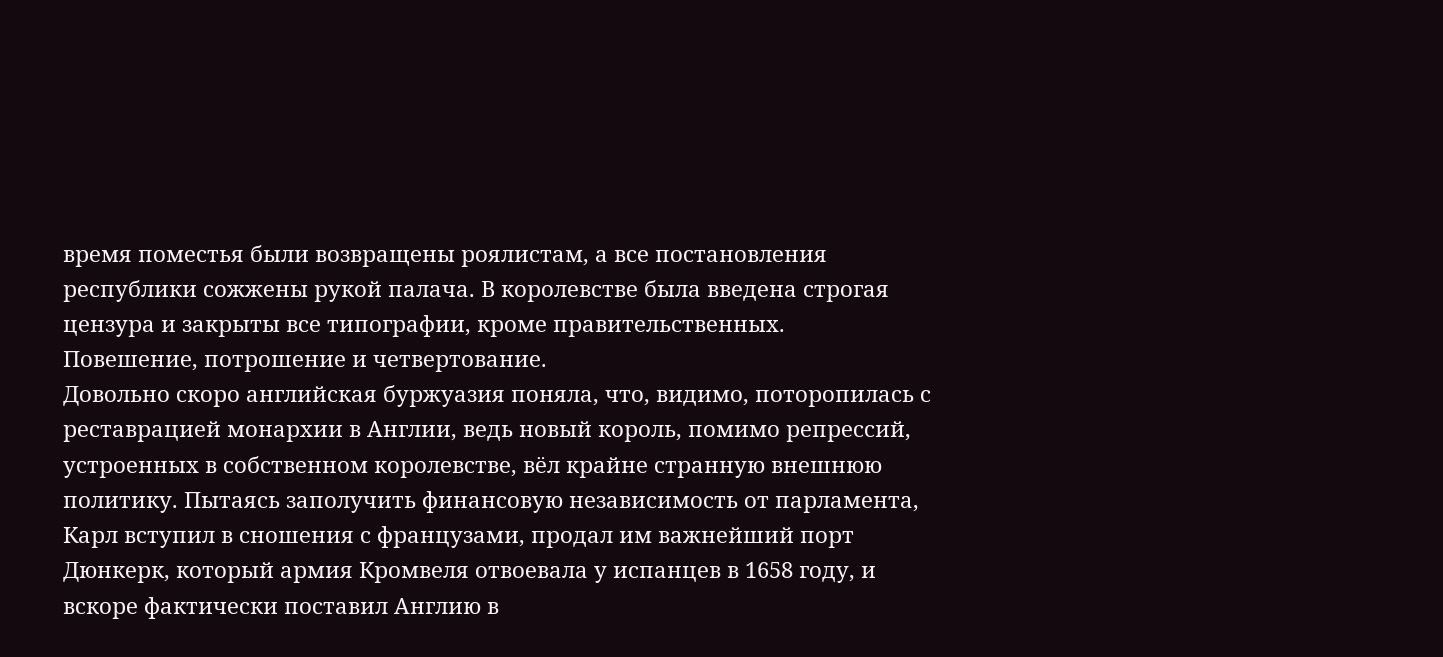время поместья были возвращены роялистам, а все постановления республики сожжены рукой палача. В королевстве была введена строгая цензура и закрыты все типографии, кроме правительственных.
Повешение, потрошение и четвертование.
Довольно скоро английская буржуазия поняла, что, видимо, поторопилась с реставрацией монархии в Англии, ведь новый король, помимо репрессий, устроенных в собственном королевстве, вёл крайне странную внешнюю политику. Пытаясь заполучить финансовую независимость от парламента, Карл вступил в сношения с французами, продал им важнейший порт Дюнкерк, который армия Кромвеля отвоевала у испанцев в 1658 году, и вскоре фактически поставил Англию в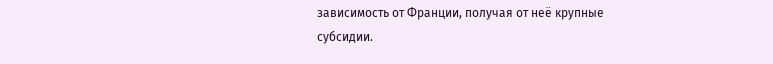зависимость от Франции, получая от неё крупные субсидии.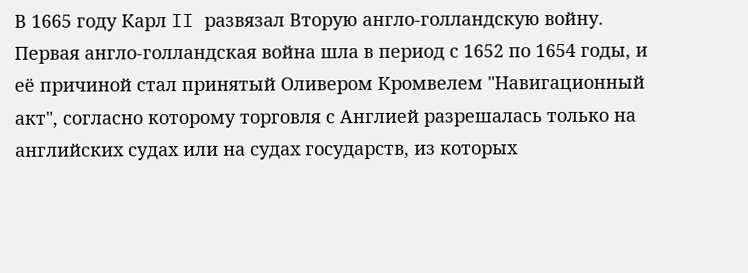В 1665 году Карл II развязал Вторую англо-голландскую войну. Первая англо-голландская война шла в период с 1652 по 1654 годы, и её причиной стал принятый Оливером Кромвелем "Навигационный акт", согласно которому торговля с Англией разрешалась только на английских судах или на судах государств, из которых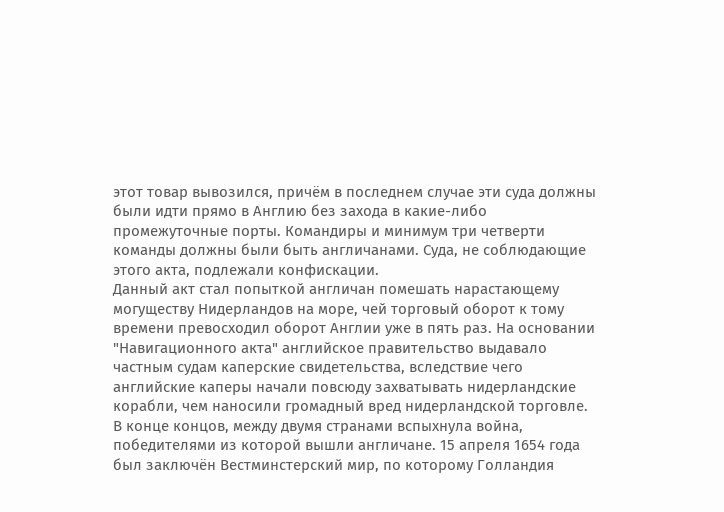этот товар вывозился, причём в последнем случае эти суда должны были идти прямо в Англию без захода в какие-либо промежуточные порты. Командиры и минимум три четверти команды должны были быть англичанами. Суда, не соблюдающие этого акта, подлежали конфискации.
Данный акт стал попыткой англичан помешать нарастающему могуществу Нидерландов на море, чей торговый оборот к тому времени превосходил оборот Англии уже в пять раз. На основании "Навигационного акта" английское правительство выдавало частным судам каперские свидетельства, вследствие чего английские каперы начали повсюду захватывать нидерландские корабли, чем наносили громадный вред нидерландской торговле. В конце концов, между двумя странами вспыхнула война, победителями из которой вышли англичане. 15 апреля 1654 года был заключён Вестминстерский мир, по которому Голландия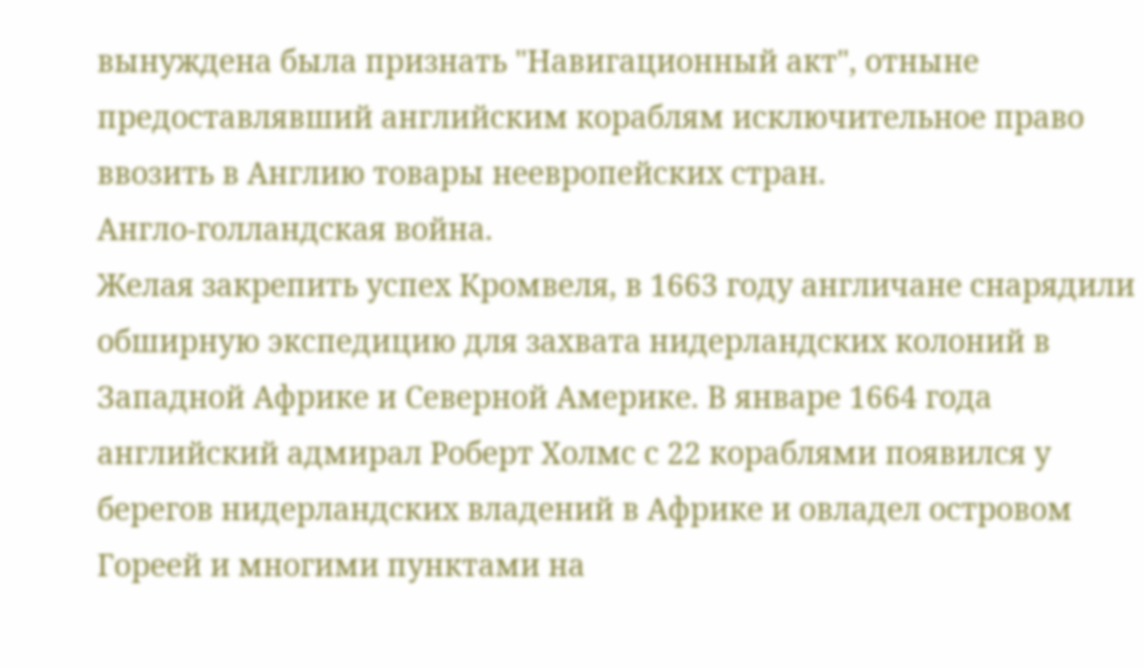вынуждена была признать "Навигационный акт", отныне предоставлявший английским кораблям исключительное право ввозить в Англию товары неевропейских стран.
Англо-голландская война.
Желая закрепить успех Кромвеля, в 1663 году англичане снарядили обширную экспедицию для захвата нидерландских колоний в Западной Африке и Северной Америке. В январе 1664 года английский адмирал Роберт Холмс с 22 кораблями появился у берегов нидерландских владений в Африке и овладел островом Гореей и многими пунктами на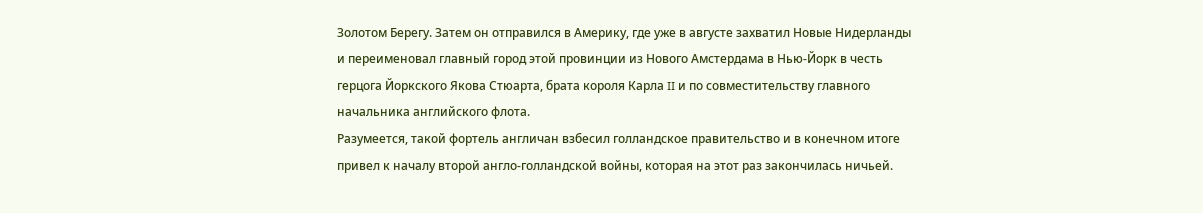Золотом Берегу. Затем он отправился в Америку, где уже в августе захватил Новые Нидерланды и переименовал главный город этой провинции из Нового Амстердама в Нью-Йорк в честь герцога Йоркского Якова Стюарта, брата короля Карла II и по совместительству главного начальника английского флота.
Разумеется, такой фортель англичан взбесил голландское правительство и в конечном итоге привел к началу второй англо-голландской войны, которая на этот раз закончилась ничьей.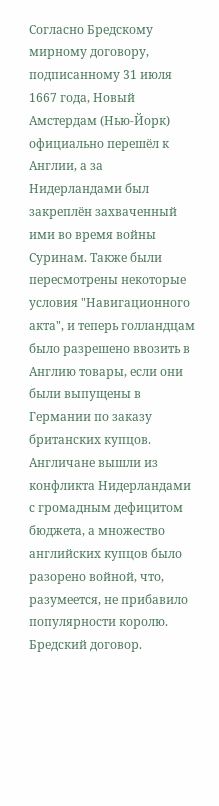Согласно Бредскому мирному договору, подписанному 31 июля 1667 года, Новый Амстердам (Нью-Йорк) официально перешёл к Англии, а за Нидерландами был закреплён захваченный ими во время войны Суринам. Также были пересмотрены некоторые условия "Навигационного акта", и теперь голландцам было разрешено ввозить в Англию товары, если они были выпущены в Германии по заказу британских купцов. Англичане вышли из конфликта Нидерландами с громадным дефицитом бюджета, а множество английских купцов было разорено войной, что, разумеется, не прибавило популярности королю.
Бредский договор.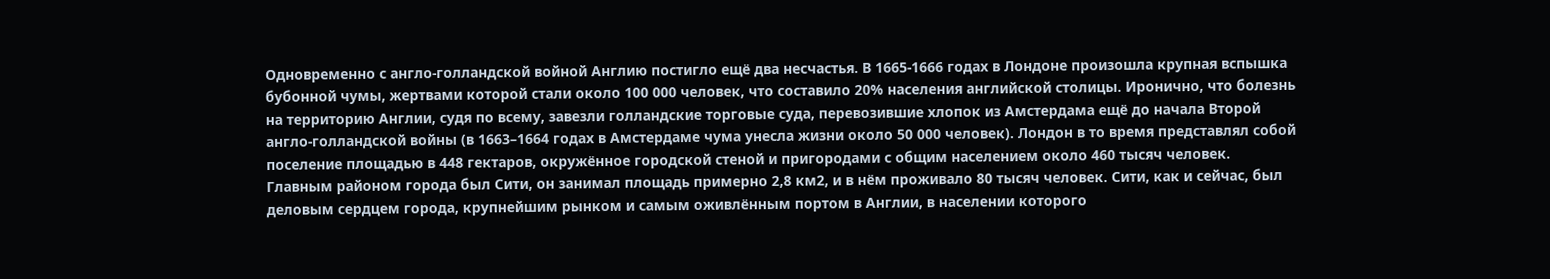Одновременно с англо-голландской войной Англию постигло ещё два несчастья. В 1665-1666 годах в Лондоне произошла крупная вспышка бубонной чумы, жертвами которой стали около 100 000 человек, что составило 20% населения английской столицы. Иронично, что болезнь на территорию Англии, судя по всему, завезли голландские торговые суда, перевозившие хлопок из Амстердама ещё до начала Второй англо-голландской войны (в 1663–1664 годах в Амстердаме чума унесла жизни около 50 000 человек). Лондон в то время представлял собой поселение площадью в 448 гектаров, окружённое городской стеной и пригородами с общим населением около 460 тысяч человек. Главным районом города был Сити, он занимал площадь примерно 2,8 км2, и в нём проживало 80 тысяч человек. Сити, как и сейчас, был деловым сердцем города, крупнейшим рынком и самым оживлённым портом в Англии, в населении которого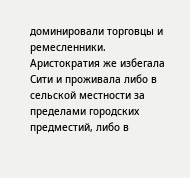доминировали торговцы и ремесленники. Аристократия же избегала Сити и проживала либо в сельской местности за пределами городских предместий, либо в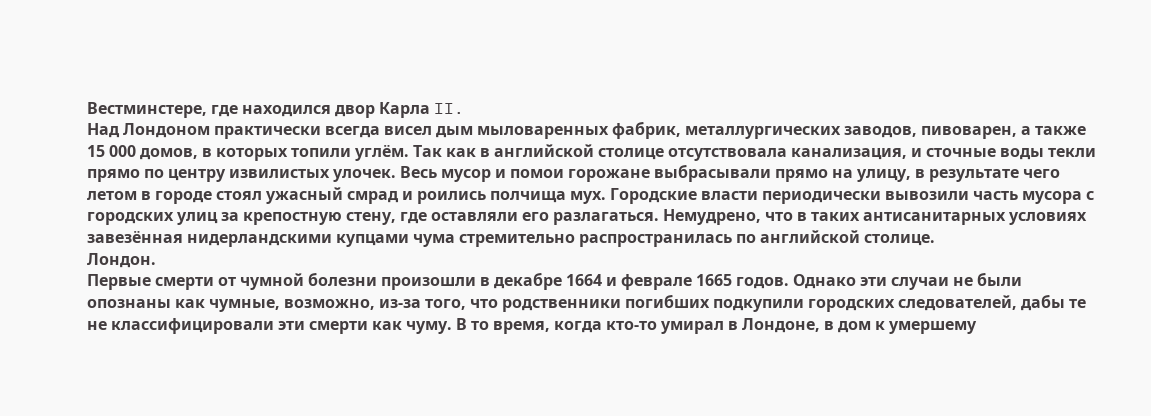Вестминстере, где находился двор Карла II.
Над Лондоном практически всегда висел дым мыловаренных фабрик, металлургических заводов, пивоварен, а также 15 000 домов, в которых топили углём. Так как в английской столице отсутствовала канализация, и сточные воды текли прямо по центру извилистых улочек. Весь мусор и помои горожане выбрасывали прямо на улицу, в результате чего летом в городе стоял ужасный смрад и роились полчища мух. Городские власти периодически вывозили часть мусора с городских улиц за крепостную стену, где оставляли его разлагаться. Немудрено, что в таких антисанитарных условиях завезённая нидерландскими купцами чума стремительно распространилась по английской столице.
Лондон.
Первые смерти от чумной болезни произошли в декабре 1664 и феврале 1665 годов. Однако эти случаи не были опознаны как чумные, возможно, из-за того, что родственники погибших подкупили городских следователей, дабы те не классифицировали эти смерти как чуму. В то время, когда кто-то умирал в Лондоне, в дом к умершему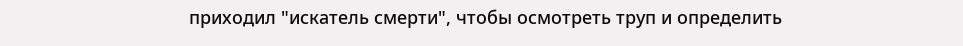приходил "искатель смерти", чтобы осмотреть труп и определить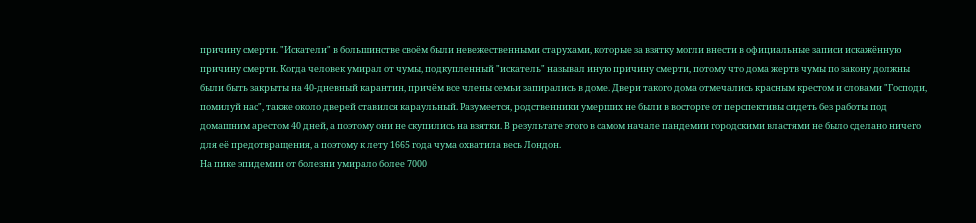причину смерти. "Искатели" в большинстве своём были невежественными старухами, которые за взятку могли внести в официальные записи искажённую причину смерти. Когда человек умирал от чумы, подкупленный "искатель" называл иную причину смерти, потому что дома жертв чумы по закону должны были быть закрыты на 40-дневный карантин, причём все члены семьи запирались в доме. Двери такого дома отмечались красным крестом и словами "Господи, помилуй нас", также около дверей ставился караульный. Разумеется, родственники умерших не были в восторге от перспективы сидеть без работы под домашним арестом 40 дней, а поэтому они не скупились на взятки. В результате этого в самом начале пандемии городскими властями не было сделано ничего для её предотвращения, а поэтому к лету 1665 года чума охватила весь Лондон.
На пике эпидемии от болезни умирало более 7000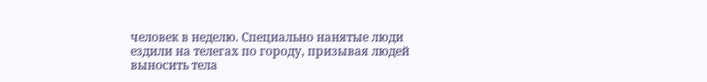человек в неделю. Специально нанятые люди ездили на телегах по городу, призывая людей выносить тела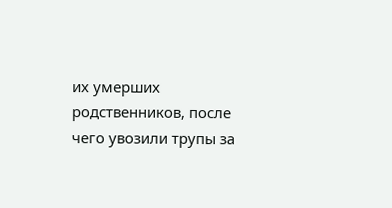их умерших родственников, после чего увозили трупы за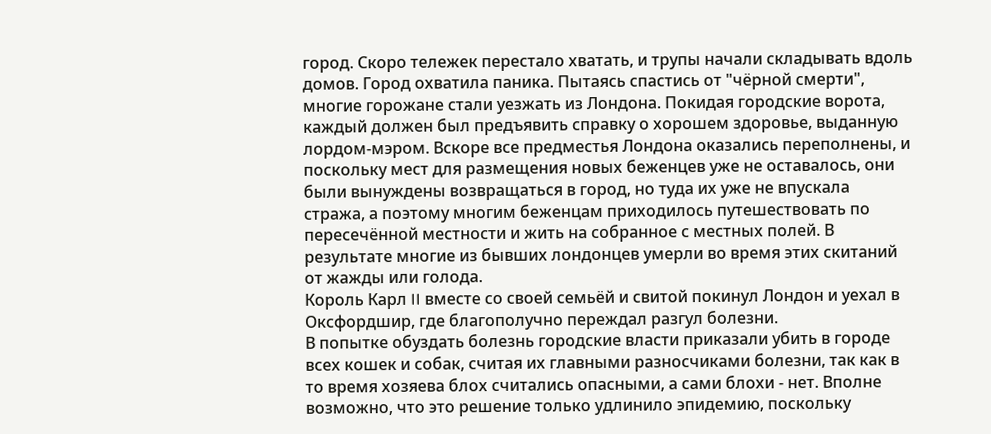город. Скоро тележек перестало хватать, и трупы начали складывать вдоль домов. Город охватила паника. Пытаясь спастись от "чёрной смерти", многие горожане стали уезжать из Лондона. Покидая городские ворота, каждый должен был предъявить справку о хорошем здоровье, выданную лордом-мэром. Вскоре все предместья Лондона оказались переполнены, и поскольку мест для размещения новых беженцев уже не оставалось, они были вынуждены возвращаться в город, но туда их уже не впускала стража, а поэтому многим беженцам приходилось путешествовать по пересечённой местности и жить на собранное с местных полей. В результате многие из бывших лондонцев умерли во время этих скитаний от жажды или голода.
Король Карл II вместе со своей семьёй и свитой покинул Лондон и уехал в Оксфордшир, где благополучно переждал разгул болезни.
В попытке обуздать болезнь городские власти приказали убить в городе всех кошек и собак, считая их главными разносчиками болезни, так как в то время хозяева блох считались опасными, а сами блохи - нет. Вполне возможно, что это решение только удлинило эпидемию, поскольку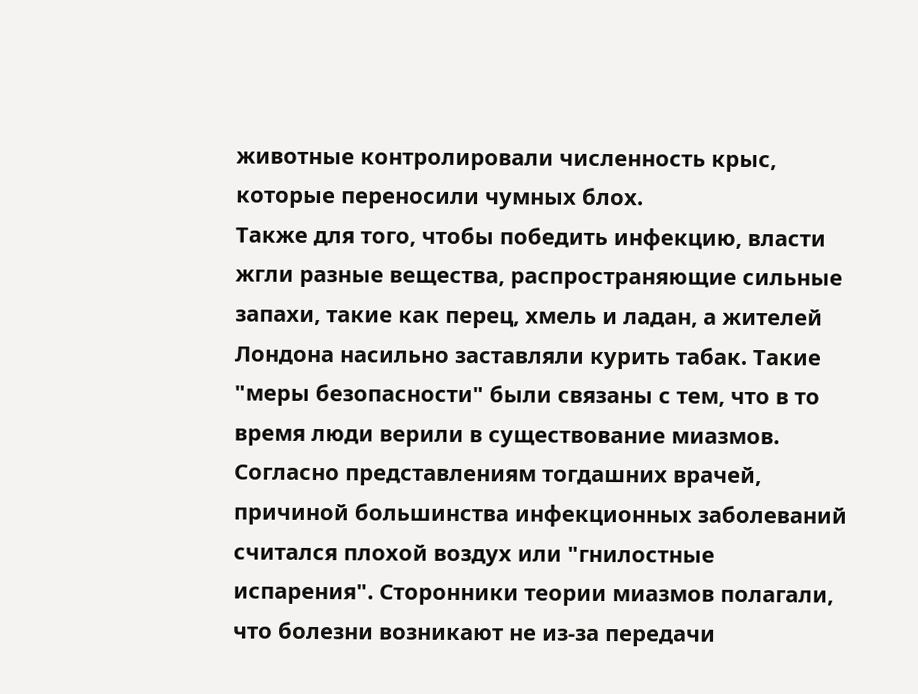животные контролировали численность крыс, которые переносили чумных блох.
Также для того, чтобы победить инфекцию, власти жгли разные вещества, распространяющие сильные запахи, такие как перец, хмель и ладан, а жителей Лондона насильно заставляли курить табак. Такие "меры безопасности" были связаны с тем, что в то время люди верили в существование миазмов. Согласно представлениям тогдашних врачей, причиной большинства инфекционных заболеваний считался плохой воздух или "гнилостные испарения". Сторонники теории миазмов полагали, что болезни возникают не из-за передачи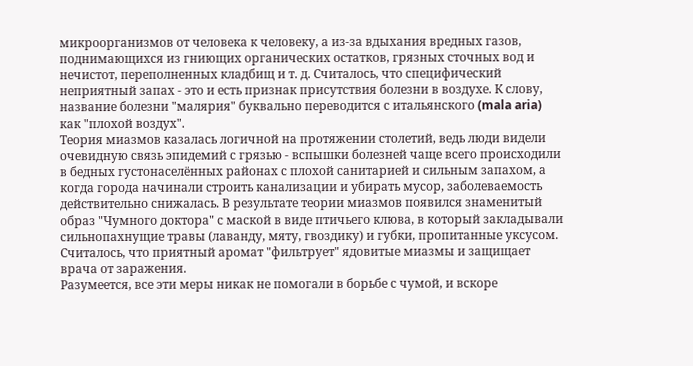микроорганизмов от человека к человеку, а из-за вдыхания вредных газов, поднимающихся из гниющих органических остатков, грязных сточных вод и нечистот, переполненных кладбищ и т. д. Считалось, что специфический неприятный запах - это и есть признак присутствия болезни в воздухе. К слову, название болезни "малярия" буквально переводится с итальянского (mala aria) как "плохой воздух".
Теория миазмов казалась логичной на протяжении столетий, ведь люди видели очевидную связь эпидемий с грязью - вспышки болезней чаще всего происходили в бедных густонаселённых районах с плохой санитарией и сильным запахом, а когда города начинали строить канализации и убирать мусор, заболеваемость действительно снижалась. В результате теории миазмов появился знаменитый образ "Чумного доктора" с маской в виде птичьего клюва, в который закладывали сильнопахнущие травы (лаванду, мяту, гвоздику) и губки, пропитанные уксусом. Считалось, что приятный аромат "фильтрует" ядовитые миазмы и защищает врача от заражения.
Разумеется, все эти меры никак не помогали в борьбе с чумой, и вскоре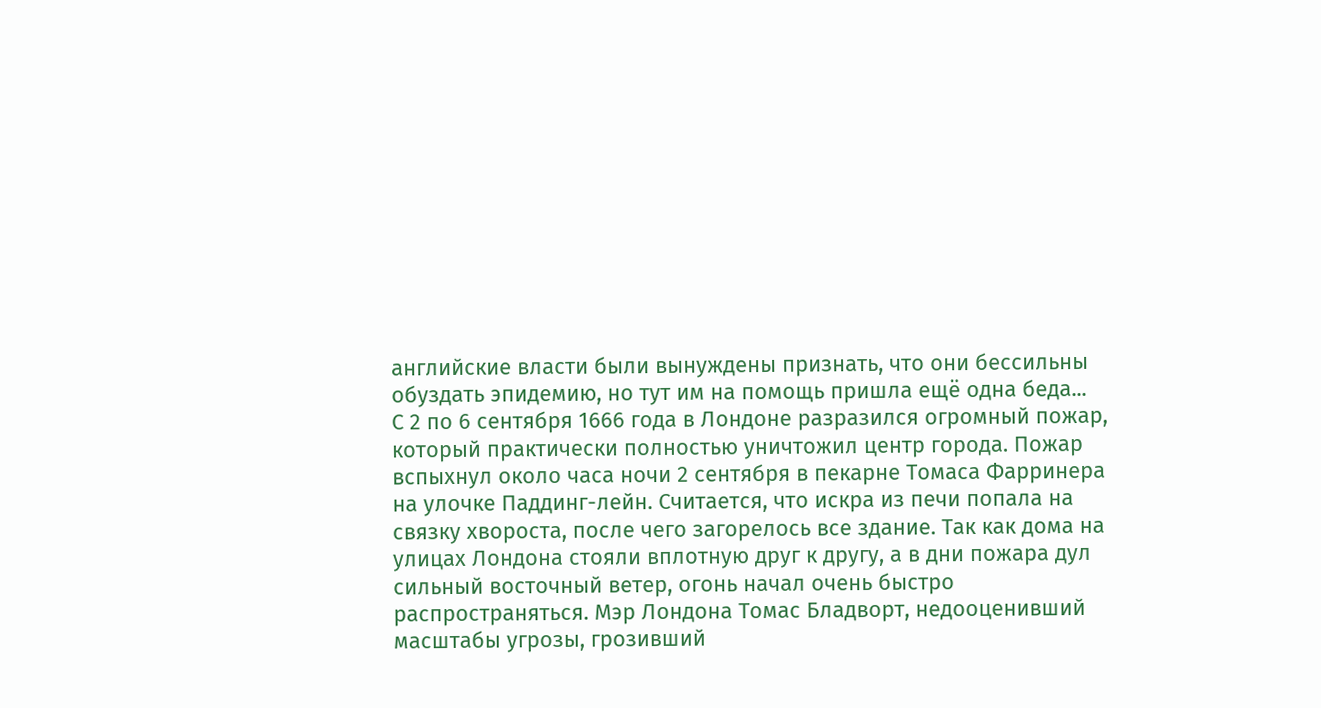английские власти были вынуждены признать, что они бессильны обуздать эпидемию, но тут им на помощь пришла ещё одна беда...
С 2 по 6 сентября 1666 года в Лондоне разразился огромный пожар, который практически полностью уничтожил центр города. Пожар вспыхнул около часа ночи 2 сентября в пекарне Томаса Фарринера на улочке Паддинг-лейн. Считается, что искра из печи попала на связку хвороста, после чего загорелось все здание. Так как дома на улицах Лондона стояли вплотную друг к другу, а в дни пожара дул сильный восточный ветер, огонь начал очень быстро распространяться. Мэр Лондона Томас Бладворт, недооценивший масштабы угрозы, грозивший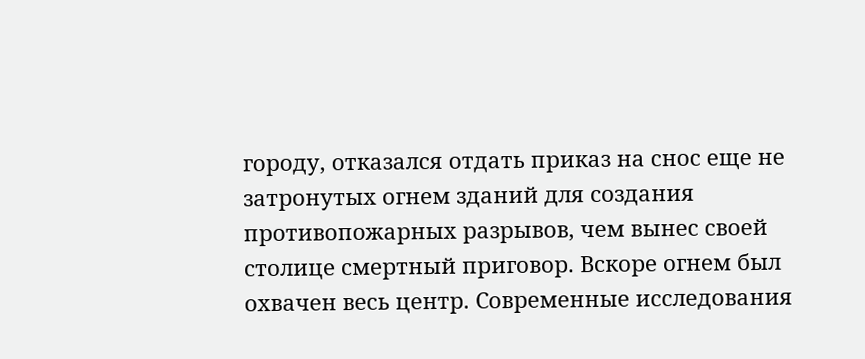городу, отказался отдать приказ на снос еще не затронутых огнем зданий для создания противопожарных разрывов, чем вынес своей столице смертный приговор. Вскоре огнем был охвачен весь центр. Современные исследования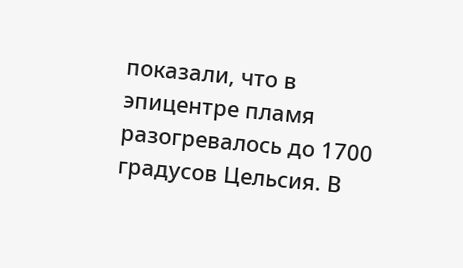показали, что в эпицентре пламя разогревалось до 1700 градусов Цельсия. В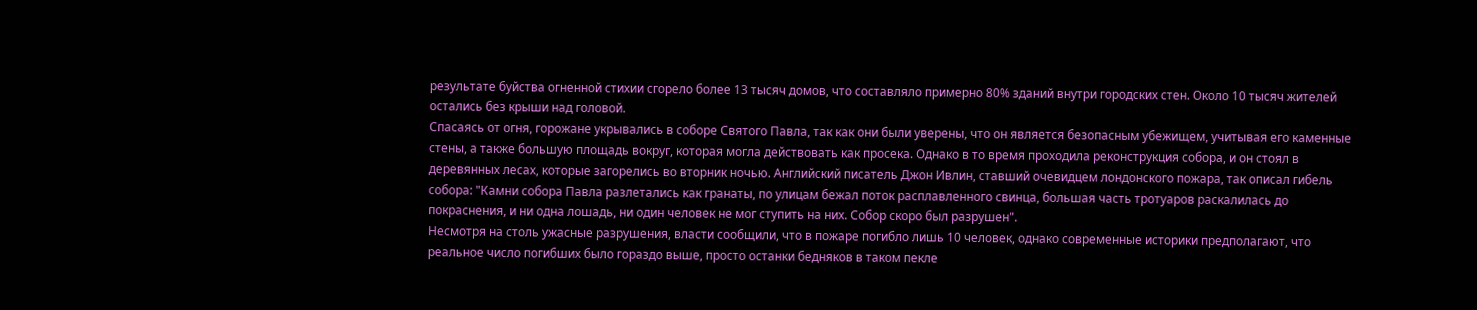результате буйства огненной стихии сгорело более 13 тысяч домов, что составляло примерно 80% зданий внутри городских стен. Около 10 тысяч жителей остались без крыши над головой.
Спасаясь от огня, горожане укрывались в соборе Святого Павла, так как они были уверены, что он является безопасным убежищем, учитывая его каменные стены, а также большую площадь вокруг, которая могла действовать как просека. Однако в то время проходила реконструкция собора, и он стоял в деревянных лесах, которые загорелись во вторник ночью. Английский писатель Джон Ивлин, ставший очевидцем лондонского пожара, так описал гибель собора: "Камни собора Павла разлетались как гранаты, по улицам бежал поток расплавленного свинца, большая часть тротуаров раскалилась до покраснения, и ни одна лошадь, ни один человек не мог ступить на них. Собор скоро был разрушен".
Несмотря на столь ужасные разрушения, власти сообщили, что в пожаре погибло лишь 10 человек, однако современные историки предполагают, что реальное число погибших было гораздо выше, просто останки бедняков в таком пекле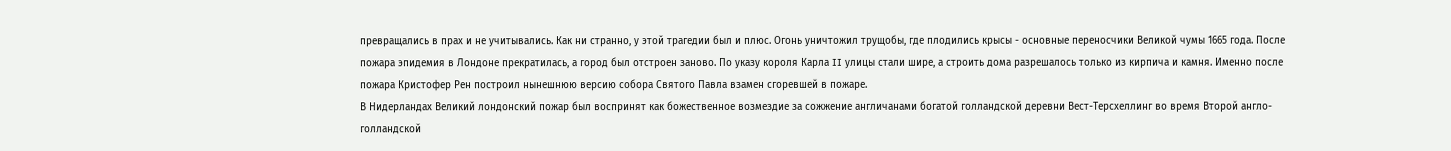превращались в прах и не учитывались. Как ни странно, у этой трагедии был и плюс. Огонь уничтожил трущобы, где плодились крысы - основные переносчики Великой чумы 1665 года. После пожара эпидемия в Лондоне прекратилась, а город был отстроен заново. По указу короля Карла II улицы стали шире, а строить дома разрешалось только из кирпича и камня. Именно после пожара Кристофер Рен построил нынешнюю версию собора Святого Павла взамен сгоревшей в пожаре.
В Нидерландах Великий лондонский пожар был воспринят как божественное возмездие за сожжение англичанами богатой голландской деревни Вест-Терсхеллинг во время Второй англо-голландской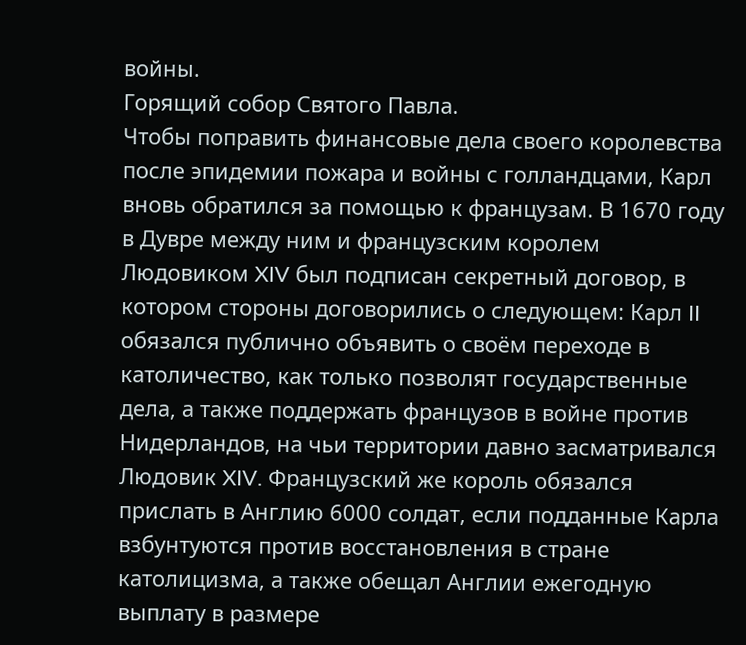войны.
Горящий собор Святого Павла.
Чтобы поправить финансовые дела своего королевства после эпидемии пожара и войны с голландцами, Карл вновь обратился за помощью к французам. В 1670 году в Дувре между ним и французским королем Людовиком XIV был подписан секретный договор, в котором стороны договорились о следующем: Карл II обязался публично объявить о своём переходе в католичество, как только позволят государственные дела, а также поддержать французов в войне против Нидерландов, на чьи территории давно засматривался Людовик XIV. Французский же король обязался прислать в Англию 6000 солдат, если подданные Карла взбунтуются против восстановления в стране католицизма, а также обещал Англии ежегодную выплату в размере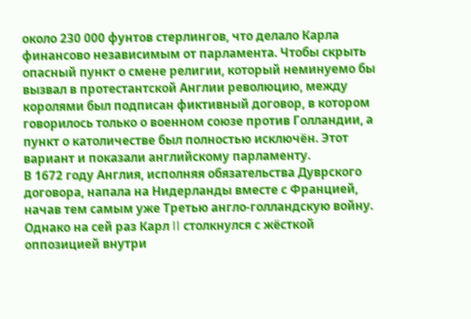около 230 000 фунтов стерлингов, что делало Карла финансово независимым от парламента. Чтобы скрыть опасный пункт о смене религии, который неминуемо бы вызвал в протестантской Англии революцию, между королями был подписан фиктивный договор, в котором говорилось только о военном союзе против Голландии, а пункт о католичестве был полностью исключён. Этот вариант и показали английскому парламенту.
В 1672 году Англия, исполняя обязательства Дуврского договора, напала на Нидерланды вместе с Францией, начав тем самым уже Третью англо-голландскую войну. Однако на сей раз Карл II столкнулся с жёсткой оппозицией внутри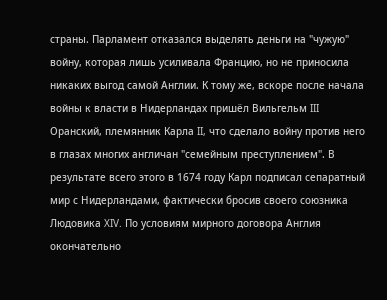страны. Парламент отказался выделять деньги на "чужую" войну, которая лишь усиливала Францию, но не приносила никаких выгод самой Англии. К тому же, вскоре после начала войны к власти в Нидерландах пришёл Вильгельм III Оранский, племянник Карла II, что сделало войну против него в глазах многих англичан "семейным преступлением". В результате всего этого в 1674 году Карл подписал сепаратный мир с Нидерландами, фактически бросив своего союзника Людовика XIV. По условиям мирного договора Англия окончательно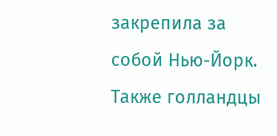закрепила за собой Нью-Йорк. Также голландцы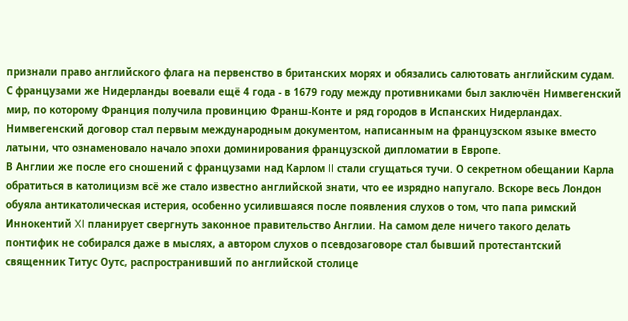признали право английского флага на первенство в британских морях и обязались салютовать английским судам.
С французами же Нидерланды воевали ещё 4 года - в 1679 году между противниками был заключён Нимвегенский мир, по которому Франция получила провинцию Франш-Конте и ряд городов в Испанских Нидерландах. Нимвегенский договор стал первым международным документом, написанным на французском языке вместо латыни, что ознаменовало начало эпохи доминирования французской дипломатии в Европе.
В Англии же после его сношений с французами над Карлом II стали сгущаться тучи. О секретном обещании Карла обратиться в католицизм всё же стало известно английской знати, что ее изрядно напугало. Вскоре весь Лондон обуяла антикатолическая истерия, особенно усилившаяся после появления слухов о том, что папа римский Иннокентий XI планирует свергнуть законное правительство Англии. На самом деле ничего такого делать понтифик не собирался даже в мыслях, а автором слухов о псевдозаговоре стал бывший протестантский священник Титус Оутс, распространивший по английской столице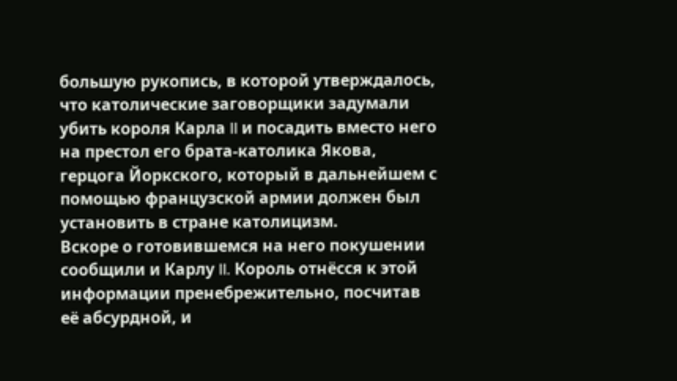большую рукопись, в которой утверждалось, что католические заговорщики задумали убить короля Карла II и посадить вместо него на престол его брата-католика Якова, герцога Йоркского, который в дальнейшем с помощью французской армии должен был установить в стране католицизм.
Вскоре о готовившемся на него покушении сообщили и Карлу II. Король отнёсся к этой информации пренебрежительно, посчитав её абсурдной, и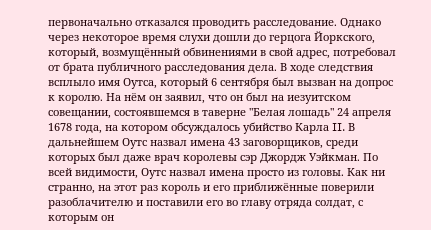первоначально отказался проводить расследование. Однако через некоторое время слухи дошли до герцога Йоркского, который, возмущённый обвинениями в свой адрес, потребовал от брата публичного расследования дела. В ходе следствия всплыло имя Оутса, который 6 сентября был вызван на допрос к королю. На нём он заявил, что он был на иезуитском совещании, состоявшемся в таверне "Белая лошадь" 24 апреля 1678 года, на котором обсуждалось убийство Карла II. В дальнейшем Оутс назвал имена 43 заговорщиков, среди которых был даже врач королевы сэр Джордж Уэйкман. По всей видимости, Оутс назвал имена просто из головы. Как ни странно, на этот раз король и его приближённые поверили разоблачителю и поставили его во главу отряда солдат, с которым он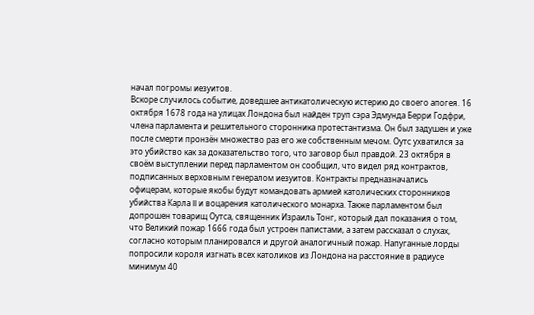начал погромы иезуитов.
Вскоре случилось событие, доведшее антикатолическую истерию до своего апогея. 16 октября 1678 года на улицах Лондона был найден труп сэра Эдмунда Берри Годфри, члена парламента и решительного сторонника протестантизма. Он был задушен и уже после смерти пронзён множество раз его же собственным мечом. Оутс ухватился за это убийство как за доказательство того, что заговор был правдой. 23 октября в своём выступлении перед парламентом он сообщил, что видел ряд контрактов, подписанных верховным генералом иезуитов. Контракты предназначались офицерам, которые якобы будут командовать армией католических сторонников убийства Карла II и воцарения католического монарха. Также парламентом был допрошен товарищ Оутса, священник Израиль Тонг, который дал показания о том, что Великий пожар 1666 года был устроен папистами, а затем рассказал о слухах, согласно которым планировался и другой аналогичный пожар. Напуганные лорды попросили короля изгнать всех католиков из Лондона на расстояние в радиусе минимум 40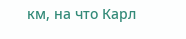км, на что Карл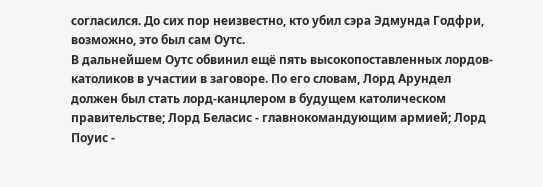согласился. До сих пор неизвестно, кто убил сэра Эдмунда Годфри, возможно, это был сам Оутс.
В дальнейшем Оутс обвинил ещё пять высокопоставленных лордов-католиков в участии в заговоре. По его словам, Лорд Арундел должен был стать лорд-канцлером в будущем католическом правительстве; Лорд Беласис - главнокомандующим армией; Лорд Поуис -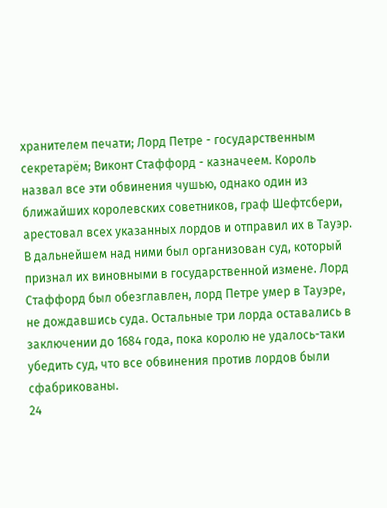хранителем печати; Лорд Петре - государственным секретарём; Виконт Стаффорд - казначеем. Король назвал все эти обвинения чушью, однако один из ближайших королевских советников, граф Шефтсбери, арестовал всех указанных лордов и отправил их в Тауэр. В дальнейшем над ними был организован суд, который признал их виновными в государственной измене. Лорд Стаффорд был обезглавлен, лорд Петре умер в Тауэре, не дождавшись суда. Остальные три лорда оставались в заключении до 1684 года, пока королю не удалось-таки убедить суд, что все обвинения против лордов были сфабрикованы.
24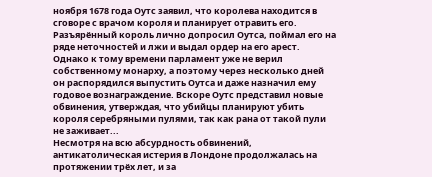ноября 1678 года Оутс заявил, что королева находится в сговоре с врачом короля и планирует отравить его. Разъярённый король лично допросил Оутса, поймал его на ряде неточностей и лжи и выдал ордер на его арест. Однако к тому времени парламент уже не верил собственному монарху, а поэтому через несколько дней он распорядился выпустить Оутса и даже назначил ему годовое вознаграждение. Вскоре Оутс представил новые обвинения, утверждая, что убийцы планируют убить короля серебряными пулями, так как рана от такой пули не заживает...
Несмотря на всю абсурдность обвинений, антикатолическая истерия в Лондоне продолжалась на протяжении трёх лет, и за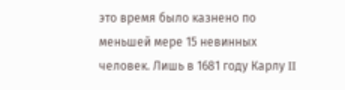это время было казнено по меньшей мере 15 невинных человек. Лишь в 1681 году Карлу II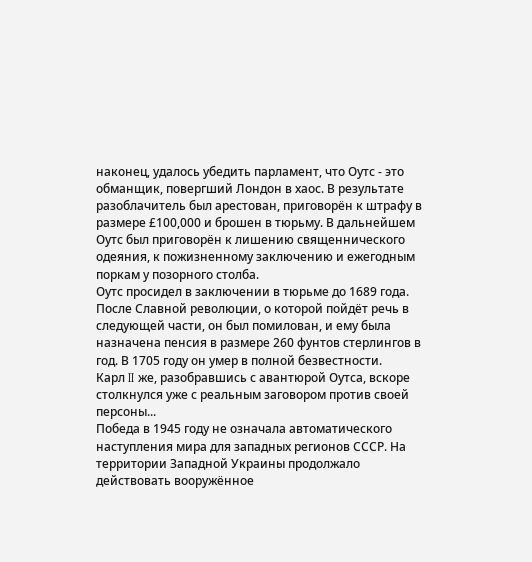наконец, удалось убедить парламент, что Оутс - это обманщик, повергший Лондон в хаос. В результате разоблачитель был арестован, приговорён к штрафу в размере £100,000 и брошен в тюрьму. В дальнейшем Оутс был приговорён к лишению священнического одеяния, к пожизненному заключению и ежегодным поркам у позорного столба.
Оутс просидел в заключении в тюрьме до 1689 года. После Славной революции, о которой пойдёт речь в следующей части, он был помилован, и ему была назначена пенсия в размере 260 фунтов стерлингов в год. В 1705 году он умер в полной безвестности.
Карл II же, разобравшись с авантюрой Оутса, вскоре столкнулся уже с реальным заговором против своей персоны...
Победа в 1945 году не означала автоматического наступления мира для западных регионов СССР. На территории Западной Украины продолжало действовать вооружённое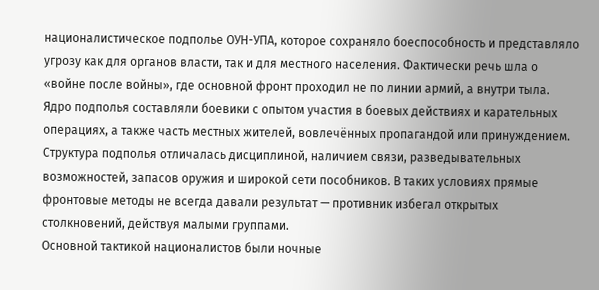националистическое подполье ОУН-УПА, которое сохраняло боеспособность и представляло угрозу как для органов власти, так и для местного населения. Фактически речь шла о «войне после войны», где основной фронт проходил не по линии армий, а внутри тыла.
Ядро подполья составляли боевики с опытом участия в боевых действиях и карательных операциях, а также часть местных жителей, вовлечённых пропагандой или принуждением. Структура подполья отличалась дисциплиной, наличием связи, разведывательных возможностей, запасов оружия и широкой сети пособников. В таких условиях прямые фронтовые методы не всегда давали результат — противник избегал открытых столкновений, действуя малыми группами.
Основной тактикой националистов были ночные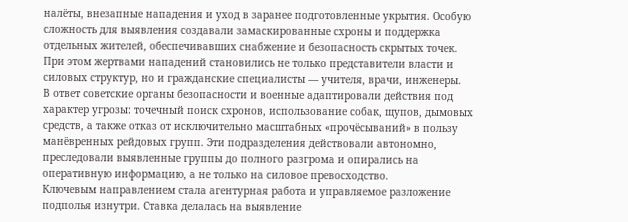налёты, внезапные нападения и уход в заранее подготовленные укрытия. Особую сложность для выявления создавали замаскированные схроны и поддержка отдельных жителей, обеспечивавших снабжение и безопасность скрытых точек. При этом жертвами нападений становились не только представители власти и силовых структур, но и гражданские специалисты — учителя, врачи, инженеры.
В ответ советские органы безопасности и военные адаптировали действия под характер угрозы: точечный поиск схронов, использование собак, щупов, дымовых средств, а также отказ от исключительно масштабных «прочёсываний» в пользу манёвренных рейдовых групп. Эти подразделения действовали автономно, преследовали выявленные группы до полного разгрома и опирались на оперативную информацию, а не только на силовое превосходство.
Ключевым направлением стала агентурная работа и управляемое разложение подполья изнутри. Ставка делалась на выявление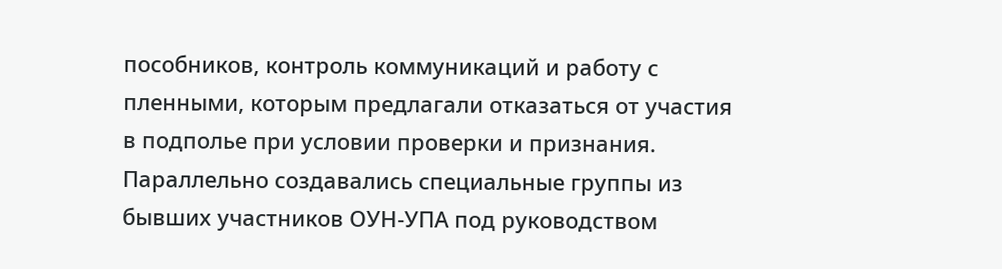пособников, контроль коммуникаций и работу с пленными, которым предлагали отказаться от участия в подполье при условии проверки и признания. Параллельно создавались специальные группы из бывших участников ОУН-УПА под руководством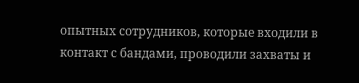опытных сотрудников, которые входили в контакт с бандами, проводили захваты и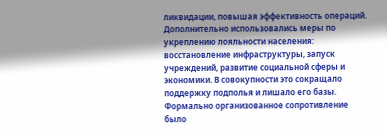ликвидации, повышая эффективность операций.
Дополнительно использовались меры по укреплению лояльности населения: восстановление инфраструктуры, запуск учреждений, развитие социальной сферы и экономики. В совокупности это сокращало поддержку подполья и лишало его базы. Формально организованное сопротивление было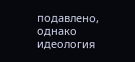подавлено, однако идеология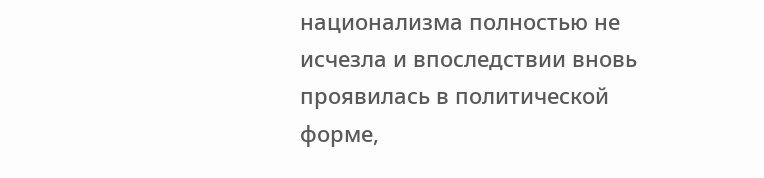национализма полностью не исчезла и впоследствии вновь проявилась в политической форме,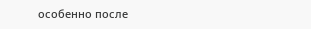особенно после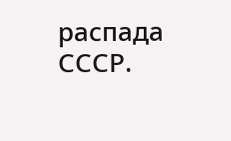распада СССР.